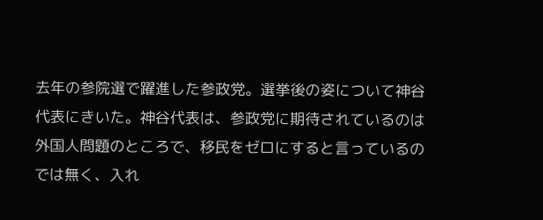去年の参院選で躍進した参政党。選挙後の姿について神谷代表にきいた。神谷代表は、参政党に期待されているのは外国人問題のところで、移民をゼロにすると言っているのでは無く、入れ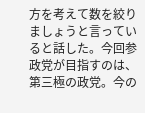方を考えて数を絞りましょうと言っていると話した。今回参政党が目指すのは、第三極の政党。今の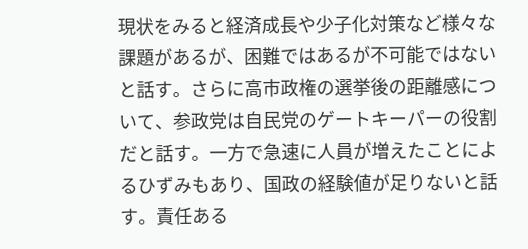現状をみると経済成長や少子化対策など様々な課題があるが、困難ではあるが不可能ではないと話す。さらに高市政権の選挙後の距離感について、参政党は自民党のゲートキーパーの役割だと話す。一方で急速に人員が増えたことによるひずみもあり、国政の経験値が足りないと話す。責任ある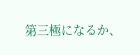第三極になるか、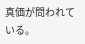真価が問われている。